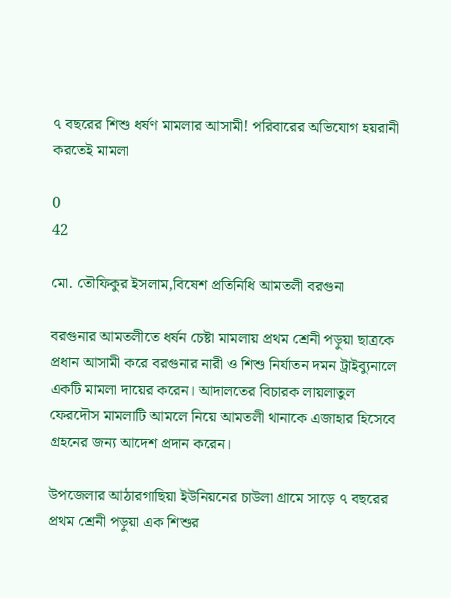৭ বছরের শিশু ধর্ষণ মামলার আসামী! পরিবারের অভিযোগ হয়রানী করতেই মামলা

0
42

মো. তৌফিকুর ইসলাম,বিষেশ প্রতিনিধি আমতলী বরগুনা

বরগুনার আমতলীতে ধর্ষন চেষ্টা মামলায় প্রথম শ্রেনী পড়ুয়া ছাত্রকে প্রধান আসামী করে বরগুনার নারী ও শিশু নির্যাতন দমন ট্রাইব্যুনালে একটি মামলা দায়ের করেন। আদালতের বিচারক লায়লাতুল ফেরদৌস মামলাটি আমলে নিয়ে আমতলী থানাকে এজাহার হিসেবে গ্রহনের জন্য আদেশ প্রদান করেন।

উপজেলার আঠারগাছিয়া ইউনিয়নের চাউলা গ্রামে সাড়ে ৭ বছরের প্রথম শ্রেনী পড়ুয়া এক শিশুর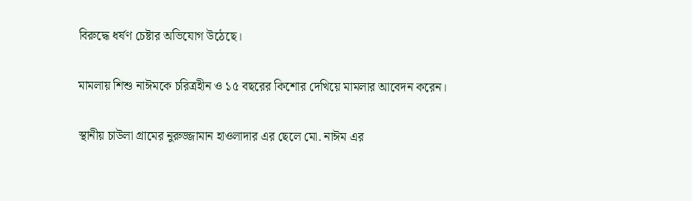বিরুদ্ধে ধর্ষণ চেষ্টার অভিযোগ উঠেছে।

মামলায় শিশু নাঈমকে চরিত্রহীন ও ১৫ বছরের কিশোর দেখিয়ে মামলার আবেদন করেন।

স্থানীয় চাউলা গ্রামের নুরুজ্জামান হাওলাদার এর ছেলে মো. নাঈম এর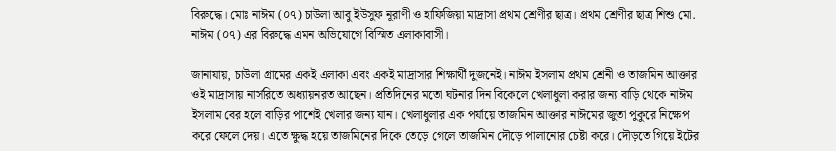বিরুদ্ধে। মোঃ নাঈম (০৭) চাউলা আবু ইউসুফ নূরাণী ও হাফিজিয়া মাদ্রাসা প্রথম শ্রেণীর ছাত্র। প্রথম শ্রেণীর ছাত্র শিশু মো. নাঈম (০৭) এর বিরুদ্ধে এমন অভিযোগে বিস্মিত এলাকাবাসী।

জানাযায়, চাউলা গ্রামের একই এলাকা এবং একই মাদ্রাসার শিক্ষার্থী দুজনেই। নাঈম ইসলাম প্রথম শ্রেনী ও তাজমিন আক্তার ওই মাদ্রাসায় নার্সরিতে অধ্যায়নরত আছেন। প্রতিদিনের মতো ঘটনার দিন বিকেলে খেলাধুলা করার জন্য বাড়ি থেকে নাঈম ইসলাম বের হলে বাড়ির পাশেই খেলার জন্য যান। খেলাধুলার এক পর্যায়ে তাজমিন আক্তার নাঈমের জুতা পুকুরে নিক্ষেপ করে ফেলে দেয়। এতে ক্ষুদ্ধ হয়ে তাজমিনের দিকে তেড়ে গেলে তাজমিন দৌড়ে পালানোর চেষ্টা করে। দৌড়তে গিয়ে ইটের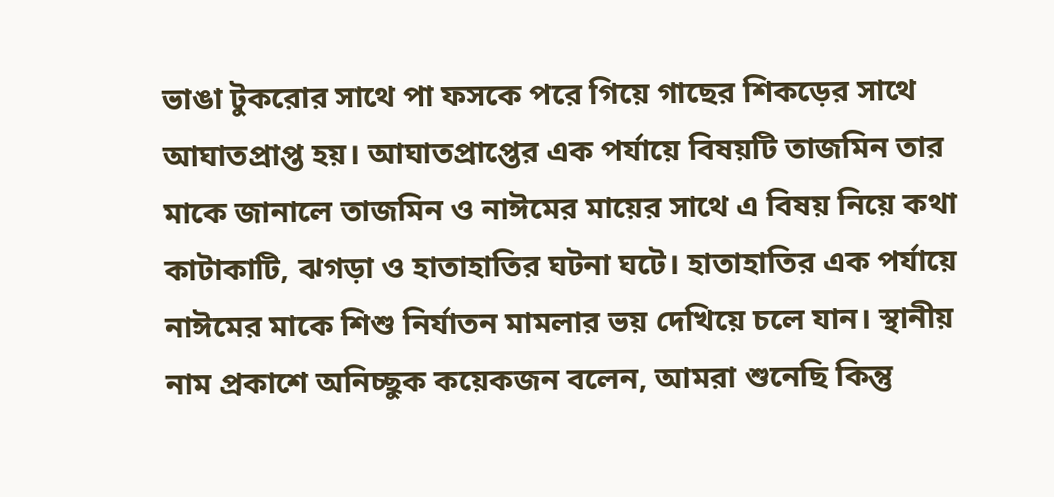ভাঙা টুকরোর সাথে পা ফসকে পরে গিয়ে গাছের শিকড়ের সাথে আঘাতপ্রাপ্ত হয়। আঘাতপ্রাপ্তের এক পর্যায়ে বিষয়টি তাজমিন তার মাকে জানালে তাজমিন ও নাঈমের মায়ের সাথে এ বিষয় নিয়ে কথা কাটাকাটি, ঝগড়া ও হাতাহাতির ঘটনা ঘটে। হাতাহাতির এক পর্যায়ে নাঈমের মাকে শিশু নির্যাতন মামলার ভয় দেখিয়ে চলে যান। স্থানীয় নাম প্রকাশে অনিচ্ছুক কয়েকজন বলেন, আমরা শুনেছি কিন্তু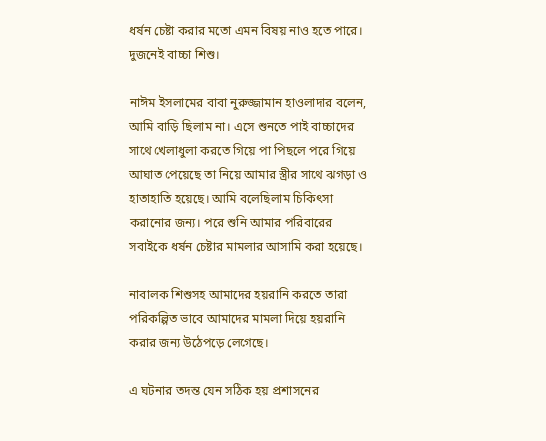ধর্ষন চেষ্টা করার মতো এমন বিষয় নাও হতে পারে। দুজনেই বাচ্চা শিশু।

নাঈম ইসলামের বাবা নুরুজ্জামান হাওলাদার বলেন, আমি বাড়ি ছিলাম না। এসে শুনতে পাই বাচ্চাদের সাথে খেলাধুলা করতে গিয়ে পা পিছলে পরে গিয়ে আঘাত পেয়েছে তা নিয়ে আমার স্ত্রীর সাথে ঝগড়া ও হাতাহাতি হয়েছে। আমি বলেছিলাম চিকিৎসা করানোর জন্য। পরে শুনি আমার পরিবারের সবাইকে ধর্ষন চেষ্টার মামলার আসামি করা হয়েছে।

নাবালক শিশুসহ আমাদের হয়রানি করতে তারা পরিকল্পিত ভাবে আমাদের মামলা দিয়ে হয়রানি করার জন্য উঠেপড়ে লেগেছে।

এ ঘটনার তদন্ত যেন সঠিক হয় প্রশাসনের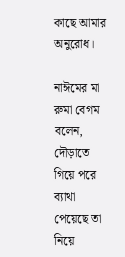কাছে আমার অনুরোধ।

নাঈমের মা রুমা বেগম বলেন, দৌড়াতে গিয়ে পরে ব্যাথা পেয়েছে তা নিয়ে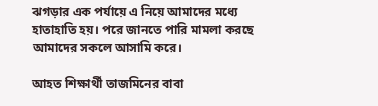ঝগড়ার এক পর্যায়ে এ নিয়ে আমাদের মধ্যে হাতাহাতি হয়। পরে জানতে পারি মামলা করছে আমাদের সকলে আসামি করে।

আহত শিক্ষার্থী তাজমিনের বাবা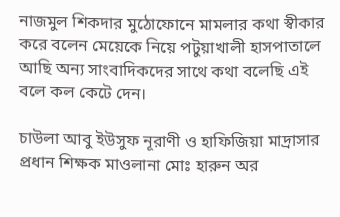নাজমুল শিকদার মুঠোফোনে মামলার কথা স্বীকার করে বলেন মেয়েকে নিয়ে পটুয়াখালী হাসপাতালে আছি অন্য সাংবাদিকদের সাথে কথা বলেছি এই বলে কল কেটে দেন।

চাউলা আবু ইউসুফ নূরাণী ও হাফিজিয়া মাদ্রাসার প্রধান শিক্ষক মাওলানা মোঃ হারুন অর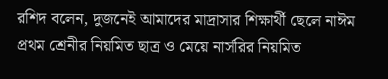রশিদ বলেন, দুজনেই আমাদের মাদ্রাসার শিক্ষার্থী ছেলে নাঈম প্রথম শ্রেনীর নিয়মিত ছাত্র ও মেয়ে নার্সরির নিয়মিত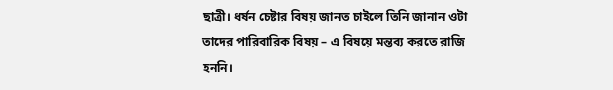ছাত্রী। ধর্ষন চেষ্টার বিষয় জানত চাইলে তিনি জানান ওটা তাদের পারিবারিক বিষয় – এ বিষয়ে মন্তব্য করতে রাজি হননি।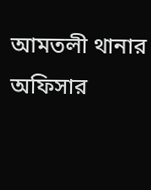আমতলী থানার অফিসার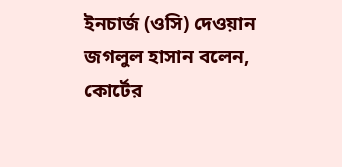ইনচার্জ (ওসি) দেওয়ান জগলুল হাসান বলেন, কোর্টের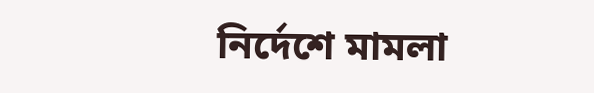নির্দেশে মামলা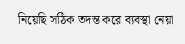নিয়েছি সঠিক তদন্ত করে ব্যবস্থা নেয়া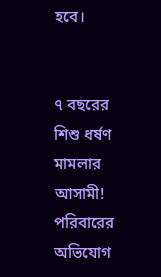হবে।


৭ বছরের শিশু ধর্ষণ মামলার আসামী! পরিবারের অভিযোগ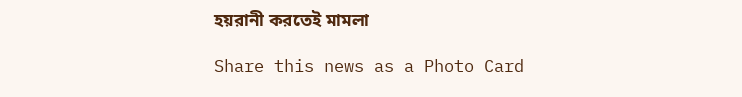হয়রানী করতেই মামলা

Share this news as a Photo Card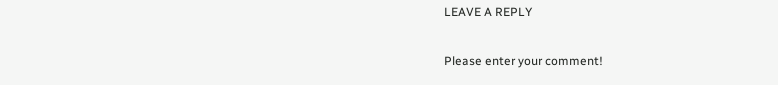LEAVE A REPLY

Please enter your comment!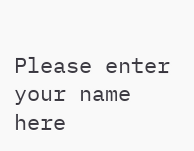Please enter your name here